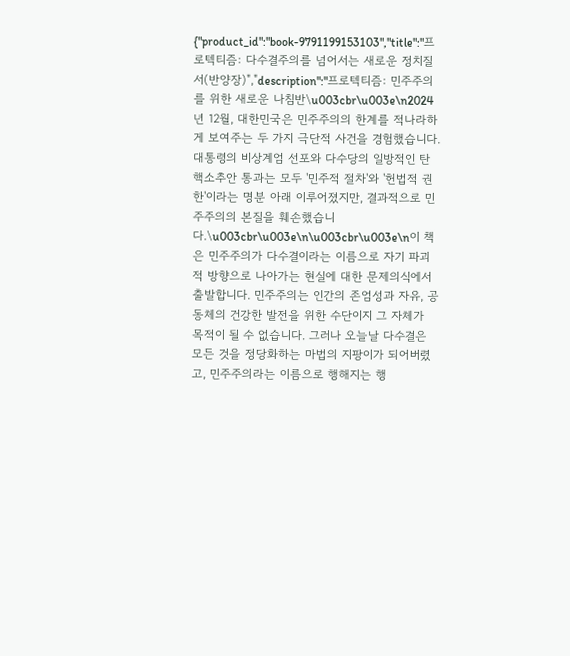{"product_id":"book-9791199153103","title":"프로텍티즘: 다수결주의를 넘어서는 새로운 정치질서(반양장)","description":"프로텍티즘: 민주주의를 위한 새로운 나침반\u003cbr\u003e\n2024년 12월, 대한민국은 민주주의의 한계를 적나라하게 보여주는 두 가지 극단적 사건을 경험했습니다. 대통령의 비상계엄 선포와 다수당의 일방적인 탄핵소추안 통과는 모두 '민주적 절차'와 '헌법적 권한'이라는 명분 아래 이루어졌지만, 결과적으로 민주주의의 본질을 훼손했습니다.\u003cbr\u003e\n\u003cbr\u003e\n이 책은 민주주의가 다수결이라는 이름으로 자기 파괴적 방향으로 나아가는 현실에 대한 문제의식에서 출발합니다. 민주주의는 인간의 존엄성과 자유, 공동체의 건강한 발전을 위한 수단이지 그 자체가 목적이 될 수 없습니다. 그러나 오늘날 다수결은 모든 것을 정당화하는 마법의 지팡이가 되어버렸고, 민주주의라는 이름으로 행해지는 행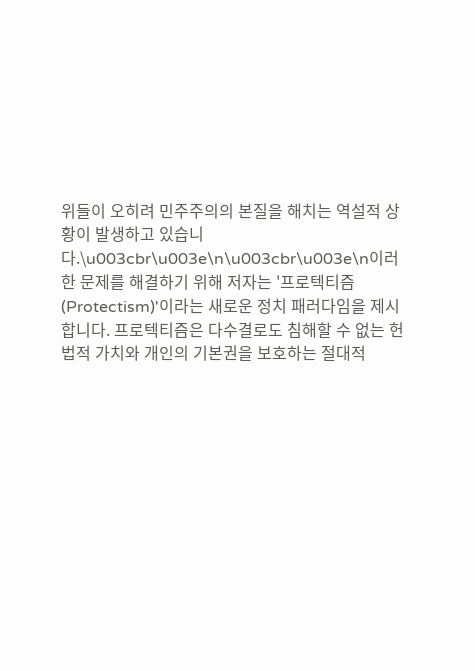위들이 오히려 민주주의의 본질을 해치는 역설적 상황이 발생하고 있습니다.\u003cbr\u003e\n\u003cbr\u003e\n이러한 문제를 해결하기 위해 저자는 '프로텍티즘(Protectism)'이라는 새로운 정치 패러다임을 제시합니다. 프로텍티즘은 다수결로도 침해할 수 없는 헌법적 가치와 개인의 기본권을 보호하는 절대적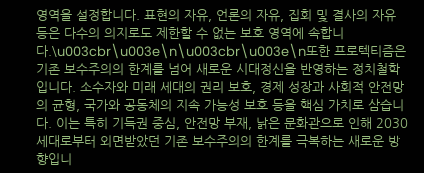영역을 설정합니다. 표현의 자유, 언론의 자유, 집회 및 결사의 자유 등은 다수의 의지로도 제한할 수 없는 보호 영역에 속합니다.\u003cbr\u003e\n\u003cbr\u003e\n또한 프로텍티즘은 기존 보수주의의 한계를 넘어 새로운 시대정신을 반영하는 정치철학입니다. 소수자와 미래 세대의 권리 보호, 경제 성장과 사회적 안전망의 균형, 국가와 공동체의 지속 가능성 보호 등을 핵심 가치로 삼습니다. 이는 특히 기득권 중심, 안전망 부재, 낡은 문화관으로 인해 2030세대로부터 외면받았던 기존 보수주의의 한계를 극복하는 새로운 방향입니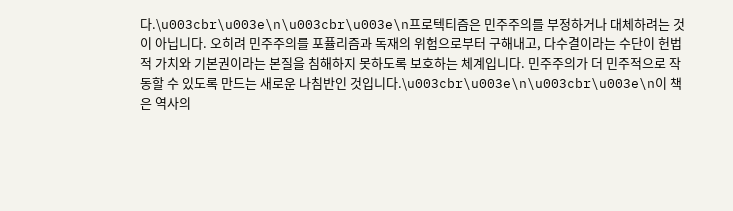다.\u003cbr\u003e\n\u003cbr\u003e\n프로텍티즘은 민주주의를 부정하거나 대체하려는 것이 아닙니다. 오히려 민주주의를 포퓰리즘과 독재의 위험으로부터 구해내고, 다수결이라는 수단이 헌법적 가치와 기본권이라는 본질을 침해하지 못하도록 보호하는 체계입니다. 민주주의가 더 민주적으로 작동할 수 있도록 만드는 새로운 나침반인 것입니다.\u003cbr\u003e\n\u003cbr\u003e\n이 책은 역사의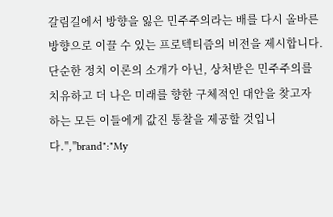갈림길에서 방향을 잃은 민주주의라는 배를 다시 올바른 방향으로 이끌 수 있는 프로텍티즘의 비전을 제시합니다. 단순한 정치 이론의 소개가 아닌, 상처받은 민주주의를 치유하고 더 나은 미래를 향한 구체적인 대안을 찾고자 하는 모든 이들에게 값진 통찰을 제공할 것입니다.","brand":"My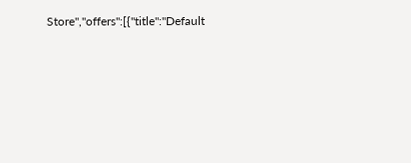Store","offers":[{"title":"Default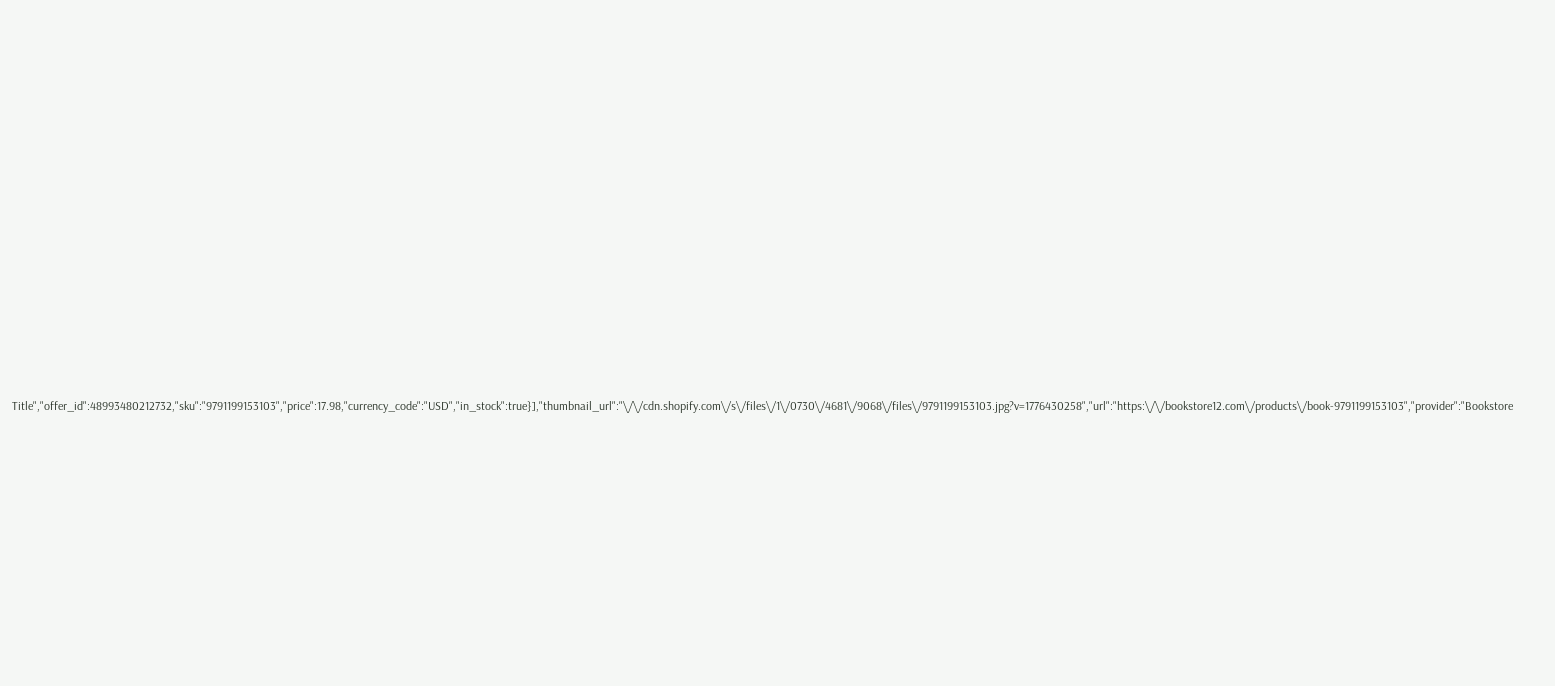Title","offer_id":48993480212732,"sku":"9791199153103","price":17.98,"currency_code":"USD","in_stock":true}],"thumbnail_url":"\/\/cdn.shopify.com\/s\/files\/1\/0730\/4681\/9068\/files\/9791199153103.jpg?v=1776430258","url":"https:\/\/bookstore12.com\/products\/book-9791199153103","provider":"Bookstore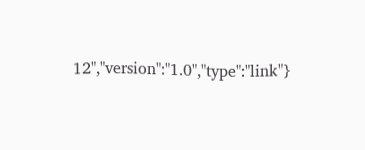12","version":"1.0","type":"link"}